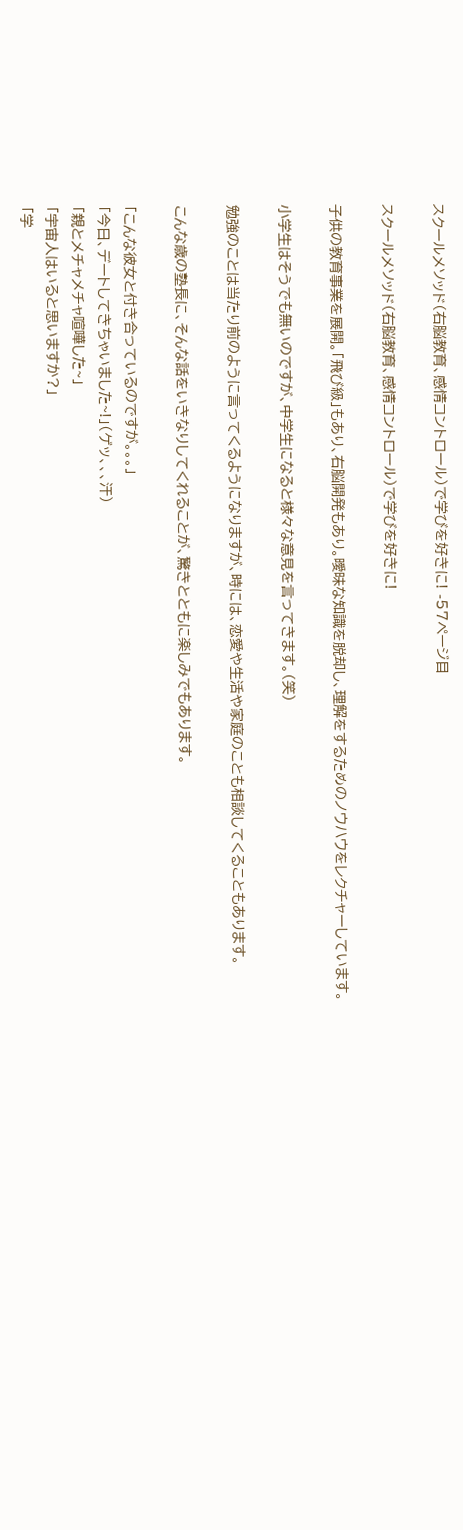スクールメソッド(右脳教育、感情コントロール)で学びを好きに! -57ページ目

スクールメソッド(右脳教育、感情コントロール)で学びを好きに!

子供の教育事業を展開。「飛び級」もあり、右脳開発もあり。曖昧な知識を脱却し、理解をするためのノウハウをレクチャーしています。

小学生はそうでも無いのですが、中学生になると様々な意見を言ってきます。(笑)

勉強のことは当たり前のように言ってくるようになりますが、時には、恋愛や生活や家庭のことも相談してくることもあります。

こんな歳の塾長に、そんな話をいきなりしてくれることが、驚きとともに楽しみでもあります。

「こんな彼女と付き合っているのですが。。。」
「今日、デートしてきちゃいました~!」(ゲッ、、、汗)
「親とメチャメチャ喧嘩した~」
「宇宙人はいると思いますか?」
「学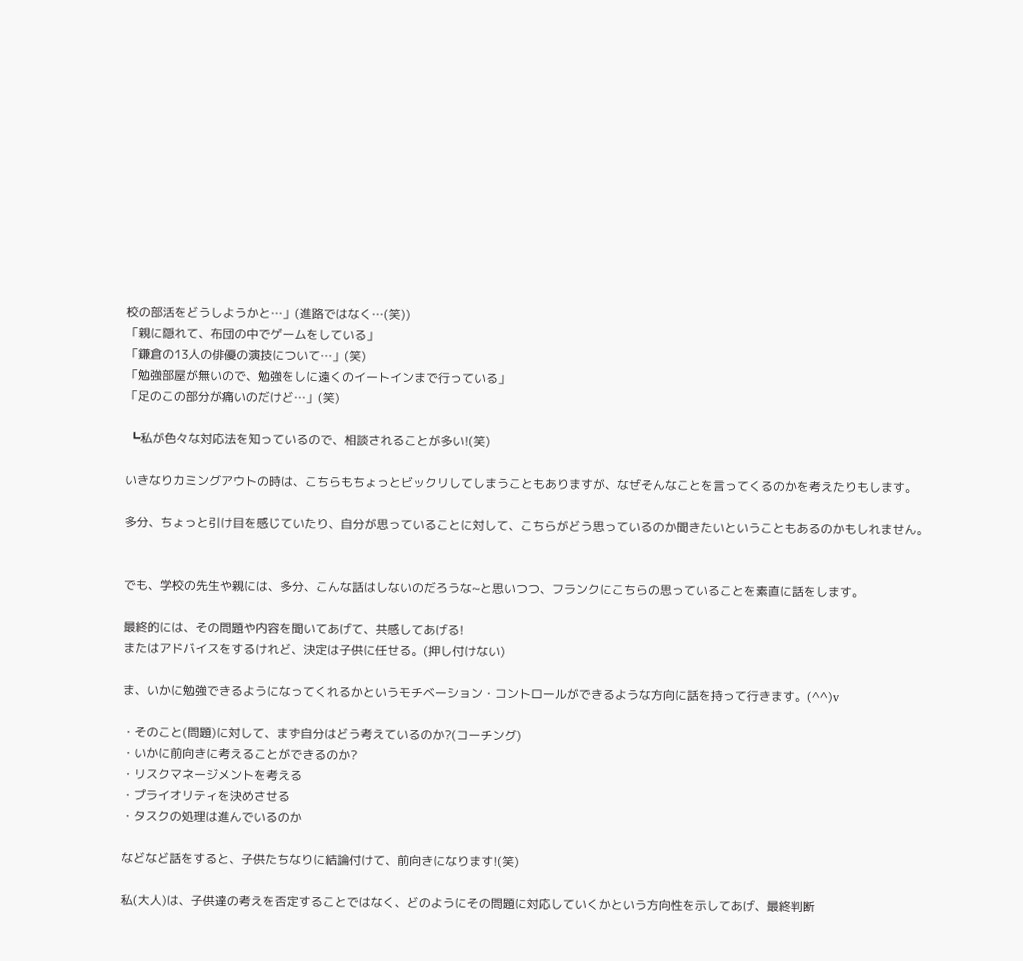校の部活をどうしようかと…」(進路ではなく…(笑))
「親に隠れて、布団の中でゲームをしている」
「鎌倉の13人の俳優の演技について…」(笑)
「勉強部屋が無いので、勉強をしに遠くのイートインまで行っている」
「足のこの部分が痛いのだけど…」(笑)

 ┗私が色々な対応法を知っているので、相談されることが多い!(笑)

いきなりカミングアウトの時は、こちらもちょっとビックリしてしまうこともありますが、なぜそんなことを言ってくるのかを考えたりもします。

多分、ちょっと引け目を感じていたり、自分が思っていることに対して、こちらがどう思っているのか聞きたいということもあるのかもしれません。


でも、学校の先生や親には、多分、こんな話はしないのだろうな~と思いつつ、フランクにこちらの思っていることを素直に話をします。

最終的には、その問題や内容を聞いてあげて、共感してあげる!
またはアドバイスをするけれど、決定は子供に任せる。(押し付けない)

ま、いかに勉強できるようになってくれるかというモチベーション・コントロールができるような方向に話を持って行きます。(^^)v

・そのこと(問題)に対して、まず自分はどう考えているのか?(コーチング)
・いかに前向きに考えることができるのか?
・リスクマネージメントを考える
・プライオリティを決めさせる
・タスクの処理は進んでいるのか

などなど話をすると、子供たちなりに結論付けて、前向きになります!(笑)

私(大人)は、子供達の考えを否定することではなく、どのようにその問題に対応していくかという方向性を示してあげ、最終判断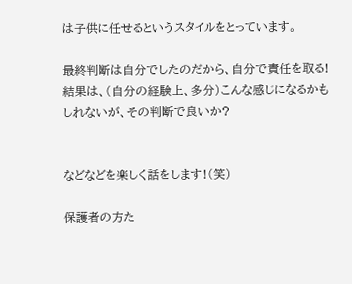は子供に任せるというスタイルをとっています。

最終判断は自分でしたのだから、自分で責任を取る!
結果は、(自分の経験上、多分)こんな感じになるかもしれないが、その判断で良いか?


などなどを楽しく話をします!(笑)

保護者の方た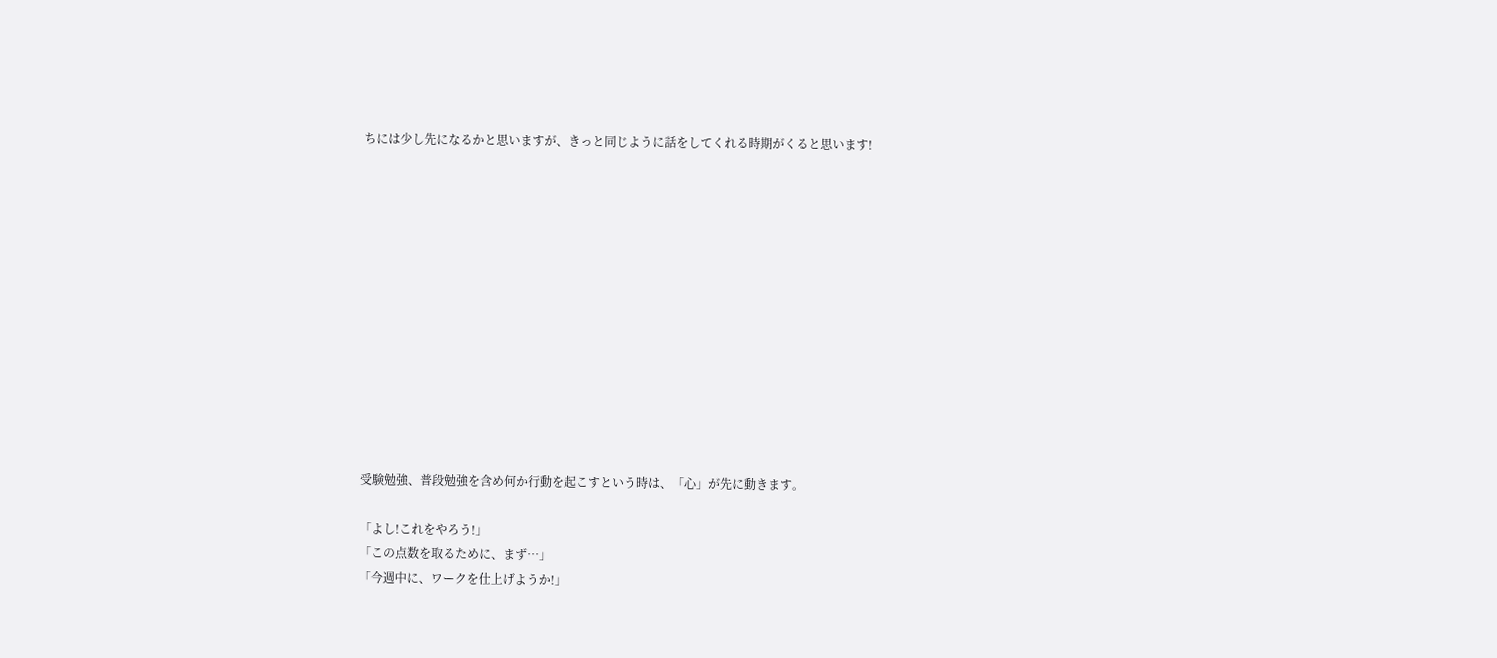ちには少し先になるかと思いますが、きっと同じように話をしてくれる時期がくると思います!













受験勉強、普段勉強を含め何か行動を起こすという時は、「心」が先に動きます。

「よし!これをやろう!」
「この点数を取るために、まず…」
「今週中に、ワークを仕上げようか!」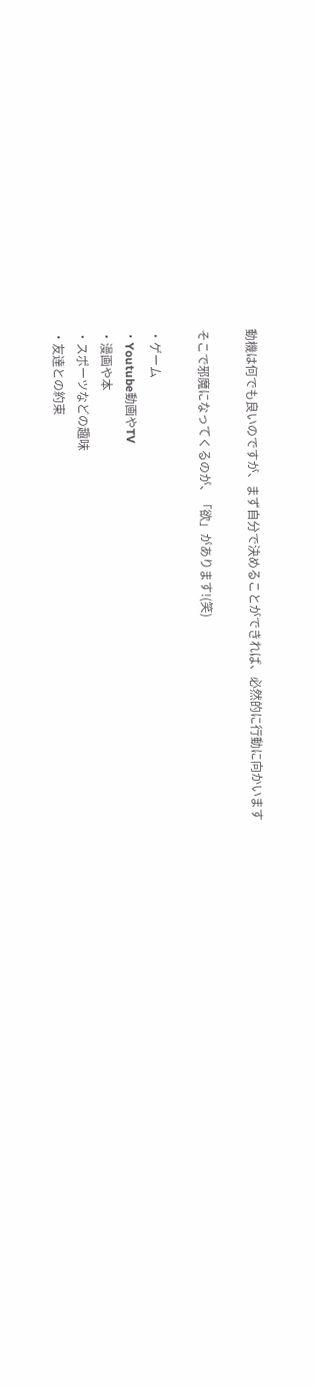動機は何でも良いのですが、まず自分で決めることができれば、必然的に行動に向かいます

そこで邪魔になってくるのが、「欲」があります!(笑)

・ゲーム
・Youtube動画やTV
・漫画や本
・スポーツなどの趣味
・友達との約束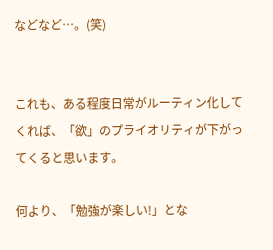などなど…。(笑)


これも、ある程度日常がルーティン化してくれば、「欲」のプライオリティが下がってくると思います。

何より、「勉強が楽しい!」とな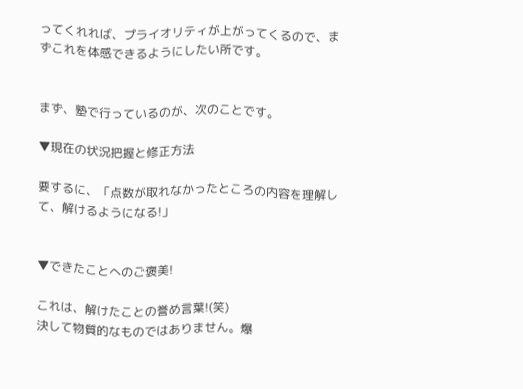ってくれれば、プライオリティが上がってくるので、まずこれを体感できるようにしたい所です。


まず、塾で行っているのが、次のことです。

▼現在の状況把握と修正方法

要するに、「点数が取れなかったところの内容を理解して、解けるようになる!」


▼できたことへのご褒美!

これは、解けたことの誉め言葉!(笑)
決して物質的なものではありません。爆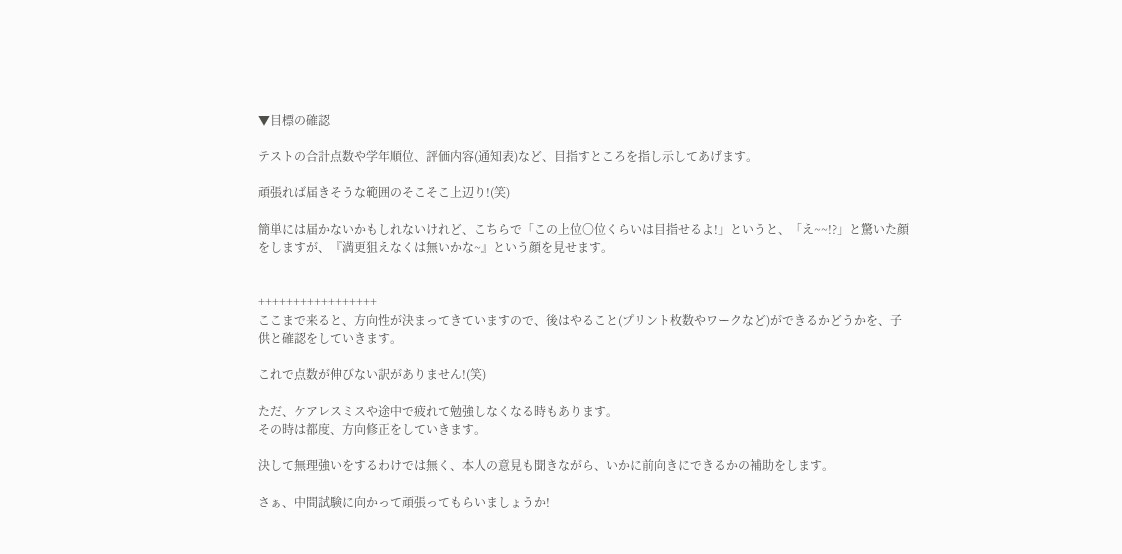▼目標の確認

テストの合計点数や学年順位、評価内容(通知表)など、目指すところを指し示してあげます。

頑張れば届きそうな範囲のそこそこ上辺り!(笑)

簡単には届かないかもしれないけれど、こちらで「この上位〇位くらいは目指せるよ!」というと、「え~~!?」と驚いた顔をしますが、『満更狙えなくは無いかな~』という顔を見せます。


+++++++++++++++++
ここまで来ると、方向性が決まってきていますので、後はやること(プリント枚数やワークなど)ができるかどうかを、子供と確認をしていきます。

これで点数が伸びない訳がありません!(笑)

ただ、ケアレスミスや途中で疲れて勉強しなくなる時もあります。
その時は都度、方向修正をしていきます。

決して無理強いをするわけでは無く、本人の意見も聞きながら、いかに前向きにできるかの補助をします。

さぁ、中間試験に向かって頑張ってもらいましょうか!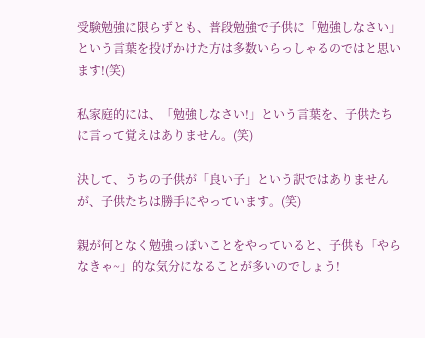受験勉強に限らずとも、普段勉強で子供に「勉強しなさい」という言葉を投げかけた方は多数いらっしゃるのではと思います!(笑)

私家庭的には、「勉強しなさい!」という言葉を、子供たちに言って覚えはありません。(笑)

決して、うちの子供が「良い子」という訳ではありませんが、子供たちは勝手にやっています。(笑)

親が何となく勉強っぽいことをやっていると、子供も「やらなきゃ~」的な気分になることが多いのでしょう!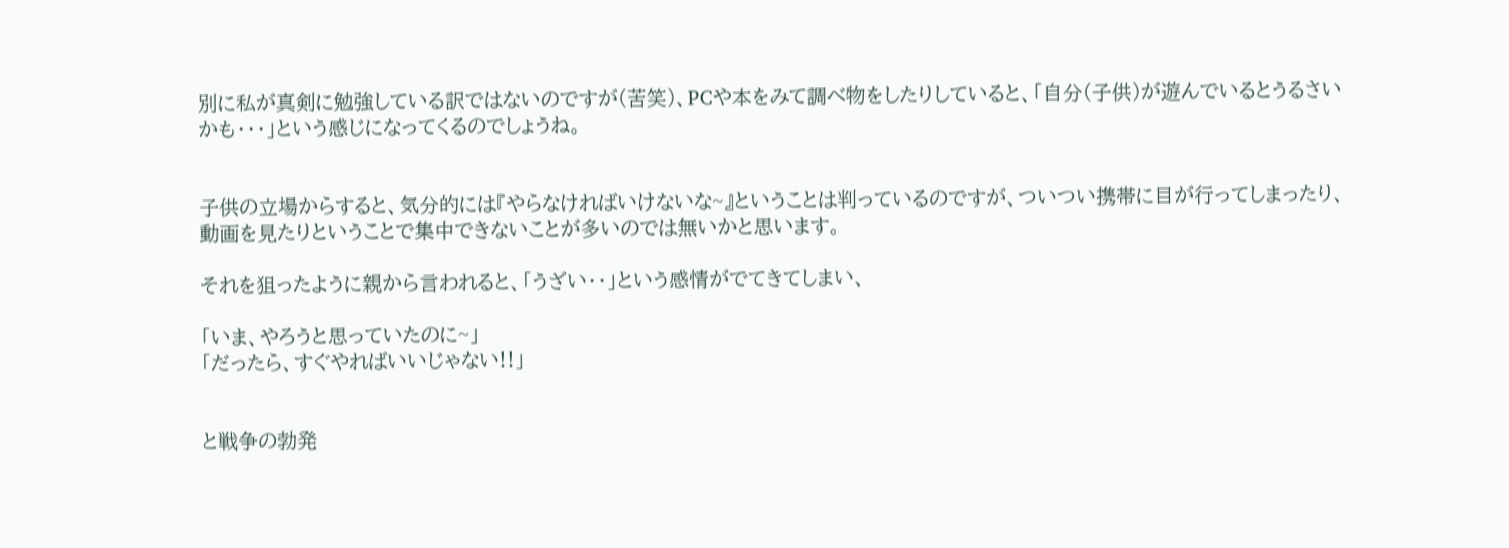別に私が真剣に勉強している訳ではないのですが(苦笑)、PCや本をみて調べ物をしたりしていると、「自分(子供)が遊んでいるとうるさいかも・・・」という感じになってくるのでしょうね。


子供の立場からすると、気分的には『やらなければいけないな~』ということは判っているのですが、ついつい携帯に目が行ってしまったり、動画を見たりということで集中できないことが多いのでは無いかと思います。

それを狙ったように親から言われると、「うざい・・」という感情がでてきてしまい、

「いま、やろうと思っていたのに~」
「だったら、すぐやればいいじゃない!!」


と戦争の勃発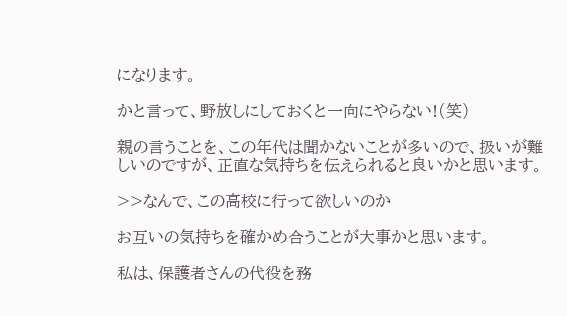になります。

かと言って、野放しにしておくと一向にやらない!(笑)

親の言うことを、この年代は聞かないことが多いので、扱いが難しいのですが、正直な気持ちを伝えられると良いかと思います。

>>なんで、この高校に行って欲しいのか

お互いの気持ちを確かめ合うことが大事かと思います。

私は、保護者さんの代役を務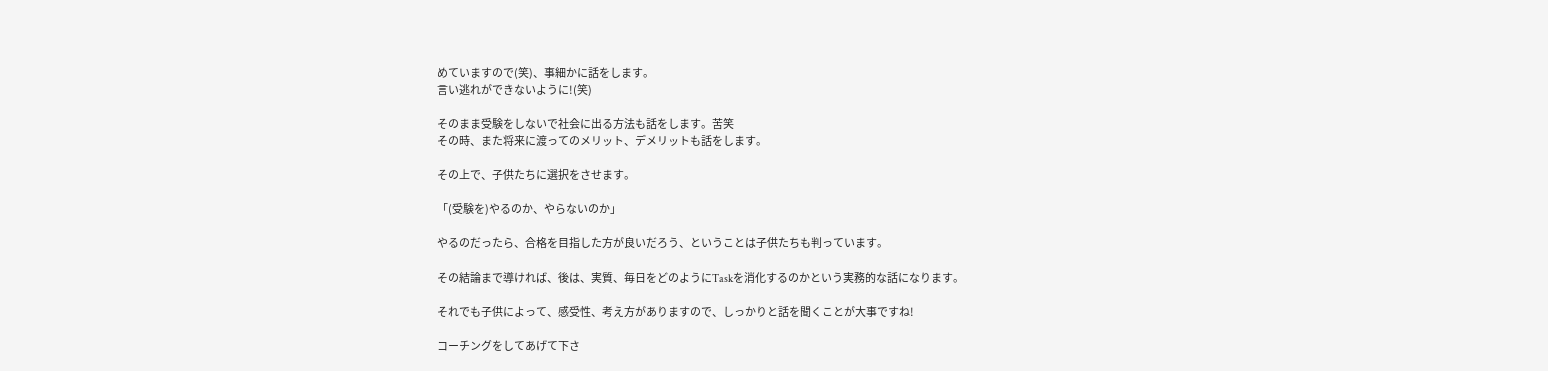めていますので(笑)、事細かに話をします。
言い逃れができないように!(笑)

そのまま受験をしないで社会に出る方法も話をします。苦笑
その時、また将来に渡ってのメリット、デメリットも話をします。

その上で、子供たちに選択をさせます。

「(受験を)やるのか、やらないのか」

やるのだったら、合格を目指した方が良いだろう、ということは子供たちも判っています。

その結論まで導ければ、後は、実質、毎日をどのようにTaskを消化するのかという実務的な話になります。

それでも子供によって、感受性、考え方がありますので、しっかりと話を聞くことが大事ですね!

コーチングをしてあげて下さ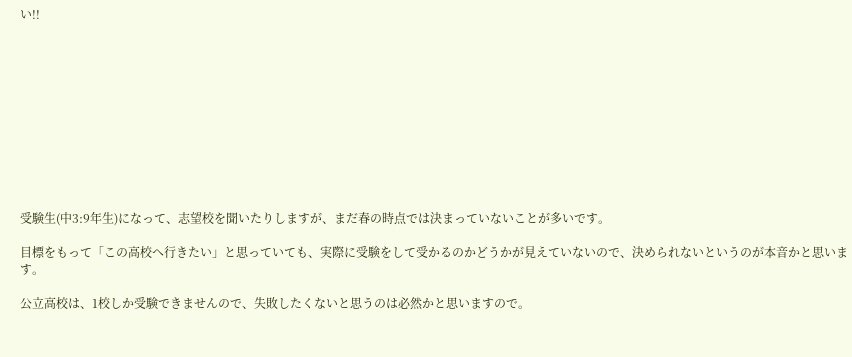い!!











受験生(中3:9年生)になって、志望校を聞いたりしますが、まだ春の時点では決まっていないことが多いです。

目標をもって「この高校へ行きたい」と思っていても、実際に受験をして受かるのかどうかが見えていないので、決められないというのが本音かと思います。

公立高校は、1校しか受験できませんので、失敗したくないと思うのは必然かと思いますので。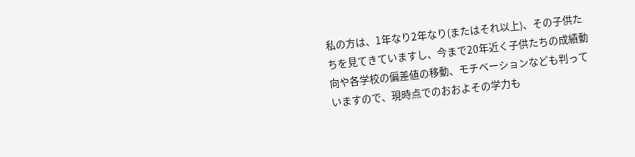私の方は、1年なり2年なり(またはそれ以上)、その子供たちを見てきていますし、今まで20年近く子供たちの成績動向や各学校の偏差値の移動、モチベーションなども判っていますので、現時点でのおおよその学力も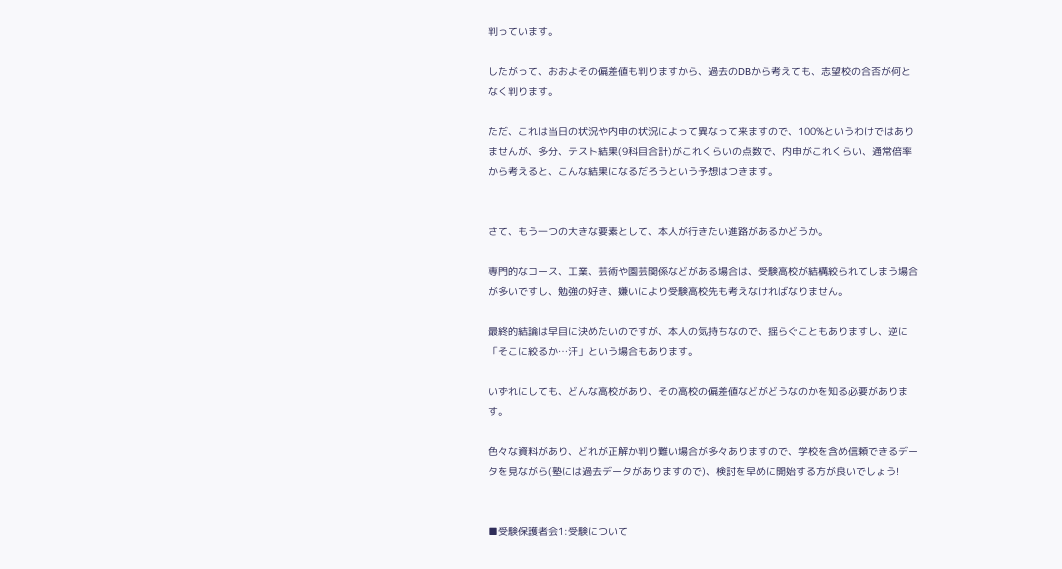判っています。

したがって、おおよその偏差値も判りますから、過去のDBから考えても、志望校の合否が何となく判ります。

ただ、これは当日の状況や内申の状況によって異なって来ますので、100%というわけではありませんが、多分、テスト結果(9科目合計)がこれくらいの点数で、内申がこれくらい、通常倍率から考えると、こんな結果になるだろうという予想はつきます。


さて、もう一つの大きな要素として、本人が行きたい進路があるかどうか。

専門的なコース、工業、芸術や園芸関係などがある場合は、受験高校が結構絞られてしまう場合が多いですし、勉強の好き、嫌いにより受験高校先も考えなければなりません。

最終的結論は早目に決めたいのですが、本人の気持ちなので、揺らぐこともありますし、逆に「そこに絞るか…汗」という場合もあります。

いずれにしても、どんな高校があり、その高校の偏差値などがどうなのかを知る必要があります。

色々な資料があり、どれが正解か判り難い場合が多々ありますので、学校を含め信頼できるデータを見ながら(塾には過去データがありますので)、検討を早めに開始する方が良いでしょう!


■受験保護者会1:受験について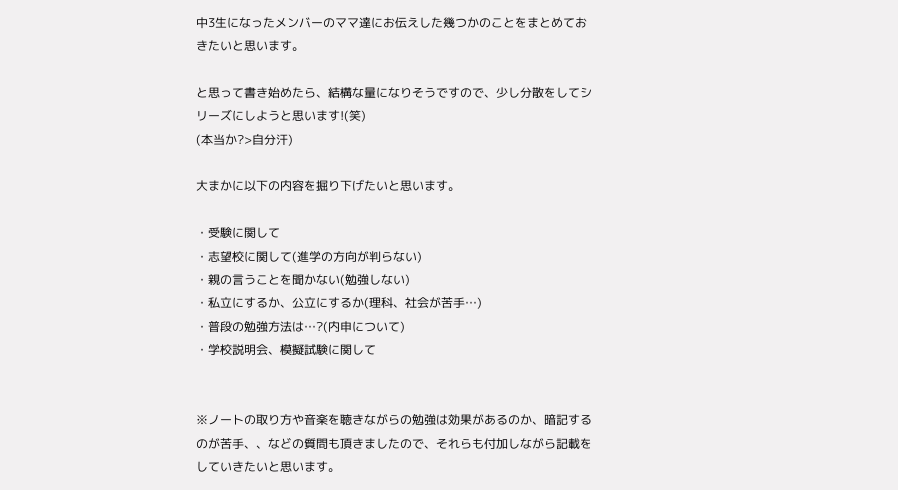中3生になったメンバーのママ達にお伝えした幾つかのことをまとめておきたいと思います。

と思って書き始めたら、結構な量になりそうですので、少し分散をしてシリーズにしようと思います!(笑)
(本当か?>自分汗)

大まかに以下の内容を掘り下げたいと思います。

・受験に関して
・志望校に関して(進学の方向が判らない)
・親の言うことを聞かない(勉強しない)
・私立にするか、公立にするか(理科、社会が苦手…)
・普段の勉強方法は…?(内申について)
・学校説明会、模擬試験に関して


※ノートの取り方や音楽を聴きながらの勉強は効果があるのか、暗記するのが苦手、、などの質問も頂きましたので、それらも付加しながら記載をしていきたいと思います。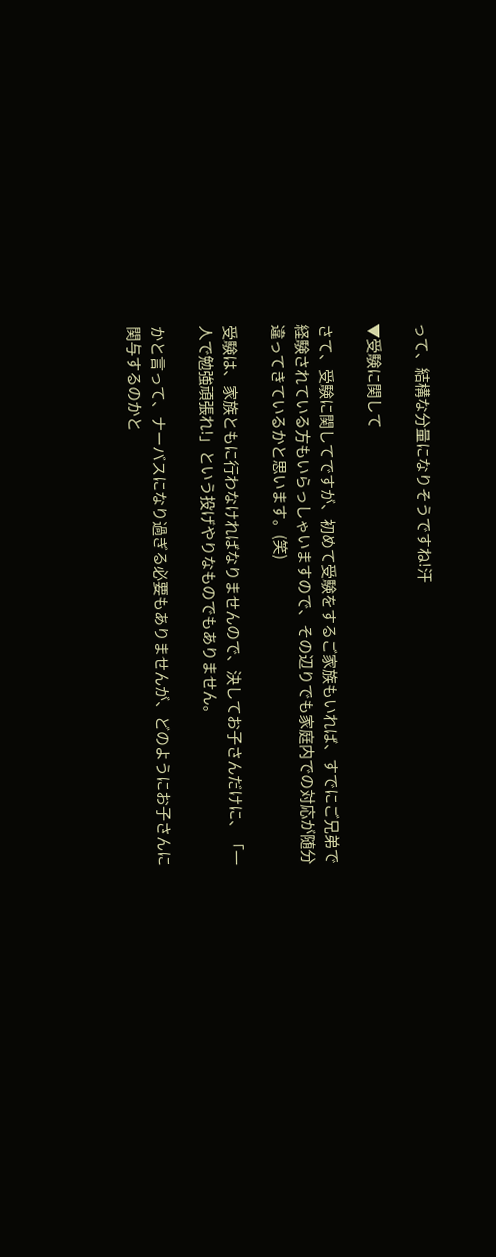って、結構な分量になりそうですね!汗

▼受験に関して

さて、受験に関してですが、初めて受験をするご家族もいれば、すでにご兄弟で経験されている方もいらっしゃいますので、その辺りでも家庭内での対応が随分違ってきているかと思います。(笑)

受験は、家族ともに行わなければなりませんので、決してお子さんだけに、「一人で勉強頑張れ!」という投げやりなものでもありません。

かと言って、ナーバスになり過ぎる必要もありませんが、どのようにお子さんに関与するのかと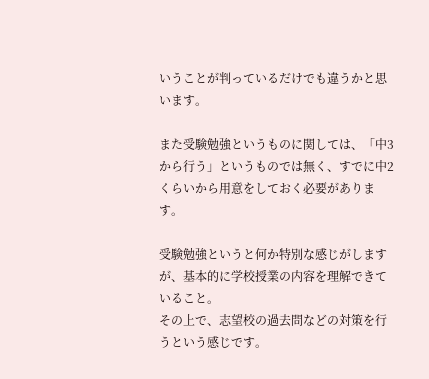いうことが判っているだけでも違うかと思います。

また受験勉強というものに関しては、「中3から行う」というものでは無く、すでに中2くらいから用意をしておく必要があります。

受験勉強というと何か特別な感じがしますが、基本的に学校授業の内容を理解できていること。
その上で、志望校の過去問などの対策を行うという感じです。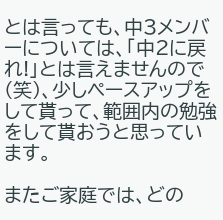とは言っても、中3メンバーについては、「中2に戻れ!」とは言えませんので(笑)、少しペースアップをして貰って、範囲内の勉強をして貰おうと思っています。

またご家庭では、どの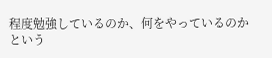程度勉強しているのか、何をやっているのかという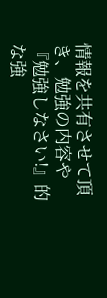情報を共有させて頂き、勉強の内容や『勉強しなさい!』的な強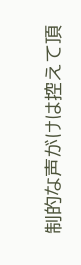制的な声がけは控えて頂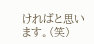ければと思います。(笑)